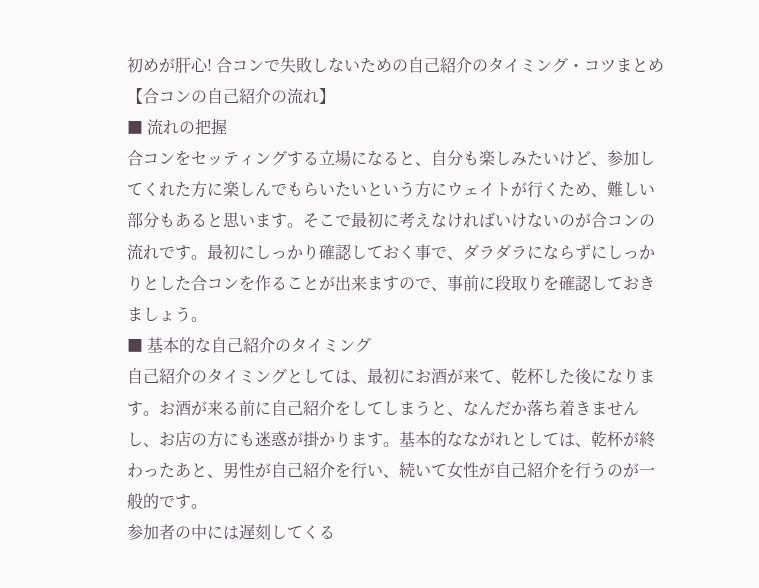初めが肝心! 合コンで失敗しないための自己紹介のタイミング・コツまとめ
【合コンの自己紹介の流れ】
■ 流れの把握
合コンをセッティングする立場になると、自分も楽しみたいけど、参加してくれた方に楽しんでもらいたいという方にウェイトが行くため、難しい部分もあると思います。そこで最初に考えなければいけないのが合コンの流れです。最初にしっかり確認しておく事で、ダラダラにならずにしっかりとした合コンを作ることが出来ますので、事前に段取りを確認しておきましょう。
■ 基本的な自己紹介のタイミング
自己紹介のタイミングとしては、最初にお酒が来て、乾杯した後になります。お酒が来る前に自己紹介をしてしまうと、なんだか落ち着きませんし、お店の方にも迷惑が掛かります。基本的なながれとしては、乾杯が終わったあと、男性が自己紹介を行い、続いて女性が自己紹介を行うのが一般的です。
参加者の中には遅刻してくる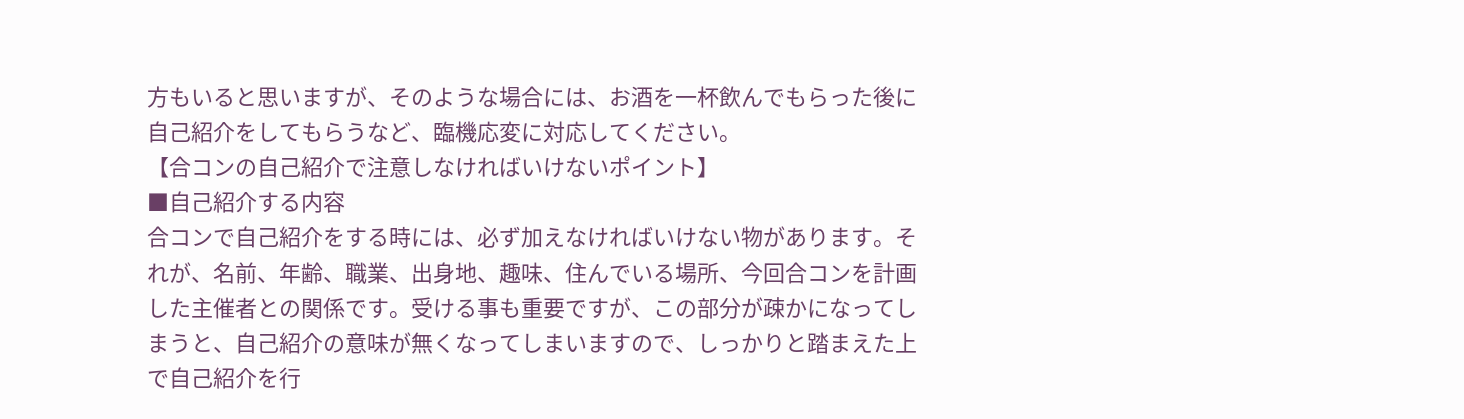方もいると思いますが、そのような場合には、お酒を一杯飲んでもらった後に自己紹介をしてもらうなど、臨機応変に対応してください。
【合コンの自己紹介で注意しなければいけないポイント】
■自己紹介する内容
合コンで自己紹介をする時には、必ず加えなければいけない物があります。それが、名前、年齢、職業、出身地、趣味、住んでいる場所、今回合コンを計画した主催者との関係です。受ける事も重要ですが、この部分が疎かになってしまうと、自己紹介の意味が無くなってしまいますので、しっかりと踏まえた上で自己紹介を行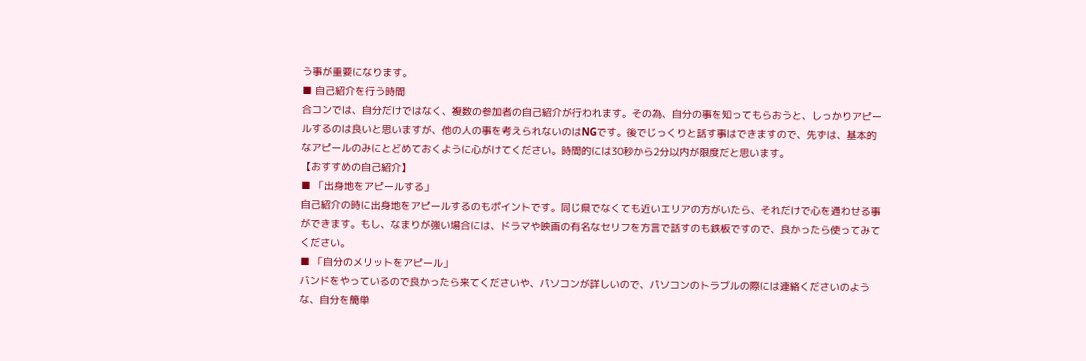う事が重要になります。
■ 自己紹介を行う時間
合コンでは、自分だけではなく、複数の参加者の自己紹介が行われます。その為、自分の事を知ってもらおうと、しっかりアピールするのは良いと思いますが、他の人の事を考えられないのはNGです。後でじっくりと話す事はできますので、先ずは、基本的なアピールのみにとどめておくように心がけてください。時間的には30秒から2分以内が限度だと思います。
【おすすめの自己紹介】
■ 「出身地をアピールする」
自己紹介の時に出身地をアピールするのもポイントです。同じ県でなくても近いエリアの方がいたら、それだけで心を通わせる事ができます。もし、なまりが強い場合には、ドラマや映画の有名なセリフを方言で話すのも鉄板ですので、良かったら使ってみてください。
■ 「自分のメリットをアピール」
バンドをやっているので良かったら来てくださいや、パソコンが詳しいので、パソコンのトラブルの際には連絡くださいのような、自分を簡単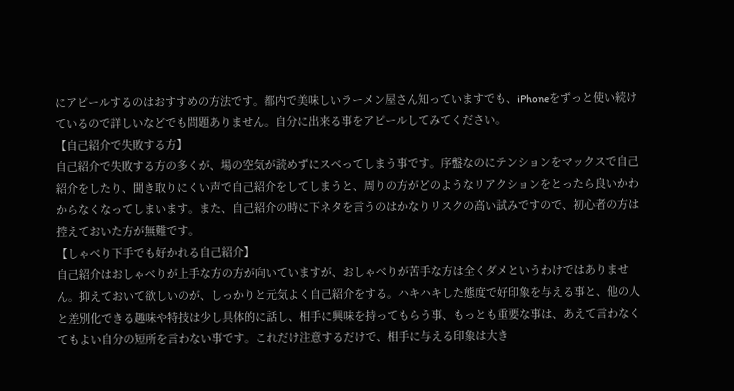にアピールするのはおすすめの方法です。都内で美味しいラーメン屋さん知っていますでも、iPhoneをずっと使い続けているので詳しいなどでも問題ありません。自分に出来る事をアピールしてみてください。
【自己紹介で失敗する方】
自己紹介で失敗する方の多くが、場の空気が読めずにスベってしまう事です。序盤なのにテンションをマックスで自己紹介をしたり、聞き取りにくい声で自己紹介をしてしまうと、周りの方がどのようなリアクションをとったら良いかわからなくなってしまいます。また、自己紹介の時に下ネタを言うのはかなりリスクの高い試みですので、初心者の方は控えておいた方が無難です。
【しゃべり下手でも好かれる自己紹介】
自己紹介はおしゃべりが上手な方の方が向いていますが、おしゃべりが苦手な方は全くダメというわけではありません。抑えておいて欲しいのが、しっかりと元気よく自己紹介をする。ハキハキした態度で好印象を与える事と、他の人と差別化できる趣味や特技は少し具体的に話し、相手に興味を持ってもらう事、もっとも重要な事は、あえて言わなくてもよい自分の短所を言わない事です。これだけ注意するだけで、相手に与える印象は大き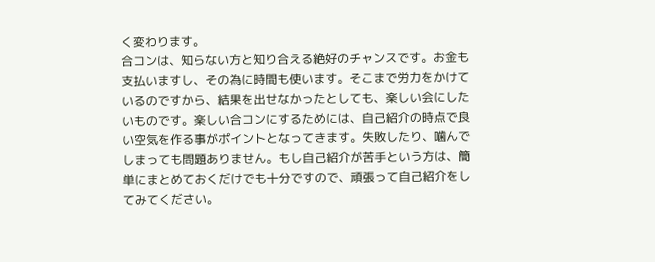く変わります。
合コンは、知らない方と知り合える絶好のチャンスです。お金も支払いますし、その為に時間も使います。そこまで労力をかけているのですから、結果を出せなかったとしても、楽しい会にしたいものです。楽しい合コンにするためには、自己紹介の時点で良い空気を作る事がポイントとなってきます。失敗したり、噛んでしまっても問題ありません。もし自己紹介が苦手という方は、簡単にまとめておくだけでも十分ですので、頑張って自己紹介をしてみてください。